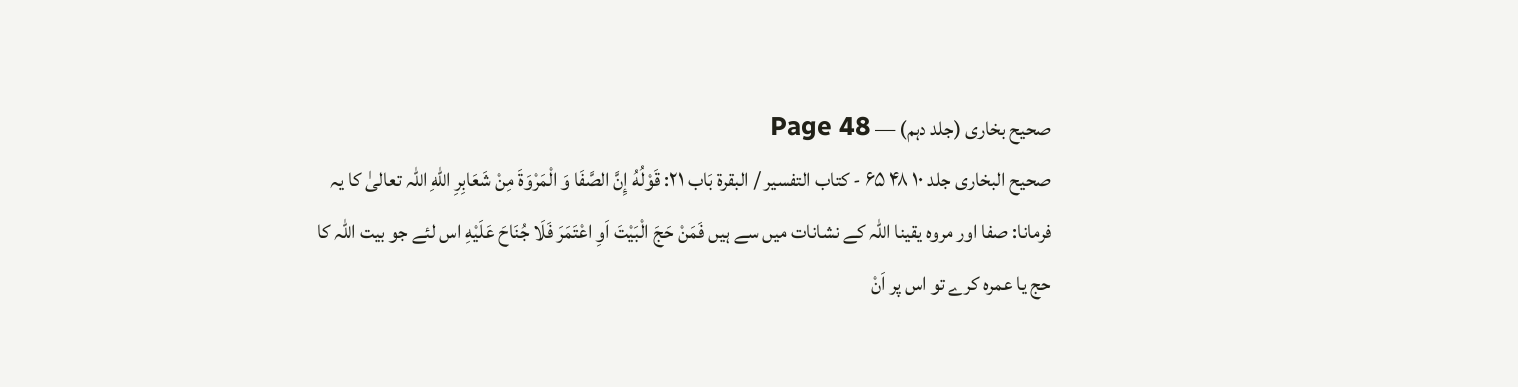صحیح بخاری (جلد دہم) — Page 48
صحیح البخاری جلد ۱۰ ۴۸ ۶۵ - کتاب التفسير / البقرة بَاب ۲۱: قَوْلُهُ إِنَّ الصَّفَا وَ الْمَرْوَةَ مِنْ شَعَابِرِ اللهِ اللہ تعالیٰ کا یہ فرمانا: صفا اور مروہ یقینا اللہ کے نشانات میں سے ہیں فَمَنْ حَجَ الْبَيْتَ اَوِ اعْتَمَرَ فَلَا جُنَاحَ عَلَيْهِ اس لئے جو بیت اللہ کا حج یا عمرہ کرے تو اس پر اَنْ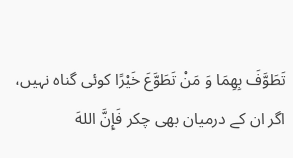تَطَوَّفَ بِهِمَا وَ مَنْ تَطَوَّعَ خَيْرًا کوئی گناہ نہیں، اگر ان کے درمیان بھی چکر فَإِنَّ اللهَ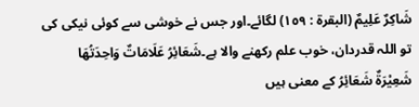شَاكِرٌ عَلِيمٌ (البقرة : ١٥٩) لگائے۔اور جس نے خوشی سے کوئی نیکی کی تو اللہ قدردان، خوب علم رکھنے والا ہے۔شَعَائِرُ عَلَامَاتٌ وَاحِدَتُهَا شَعِيْرَةٌ شَعَائِرُ کے معنی ہیں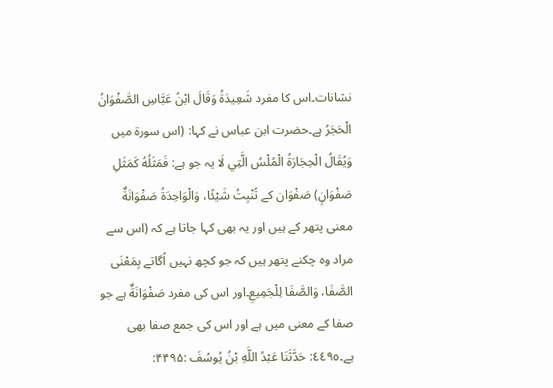نشانات۔اس کا مفرد شَعِيدَةُ وَقَالَ ابْنُ عَبَّاسِ الصَّفْوَانُ الْحَجَرُ ہے۔حضرت ابن عباس نے کہا: (اس سورۃ میں وَيُقَالُ الْحِجَارَةُ الْمُلْسُ الَّتِي لَا یہ جو ہے: فَمَثَلُهُ كَمَثَلِ صَفْوَانٍ) صَفْوَان کے تُنْبِتُ شَيْئًا، وَالْوَاحِدَةُ صَفْوَانَةٌ معنى پتھر کے ہیں اور یہ بھی کہا جاتا ہے کہ (اس سے مراد وہ چکنے پتھر ہیں کہ جو کچھ نہیں اُگاتے بِمَعْنَى الصَّفَا، وَالصَّفَا لِلْجَمِيعِ۔اور اس کی مفرد صَفْوَانَةٌ ہے جو صفا کے معنی میں ہے اور اس کی جمع صفا بھی ہے۔٤٤٩٥: حَدَّثَنَا عَبْدُ اللَّهِ بْنُ يُوسُفَ :۴۴۹۵: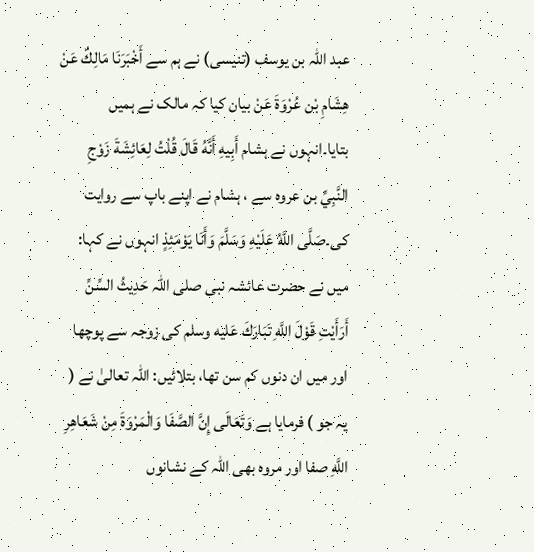عبد اللہ بن یوسف (تنیسی) نے ہم سے أَخْبَرَنَا مَالِكٌ عَنْ هِشَامِ بْن عُرْوَةَ عَنْ بیان کیا کہ مالک نے ہمیں بتایا۔انہوں نے ہشام أَبِيهِ أَنَّهُ قَالَ قُلْتُ لِعَائِشَةَ زَوْجِ النَّبِيِّ بن عروہ سے ، ہشام نے اپنے باپ سے روایت کی۔صَلَّى اللَّهُ عَلَيْهِ وَسَلَّمَ وَأَنَا يَوْمَئِذٍ انہوں نے کہا: میں نے حضرت عائشہ نبی صلی اللہ حَدِيثُ السِّنِّ أَرَأَيْتِ قَوْلَ اللَّهِ تَبَارَكَ عَليه وسلم کی زوجہ سے پوچھا اور میں ان دنوں کم سن تھا، بتلائیں: اللہ تعالیٰ نے ( یہ جو ) فرمایا ہے وَتَعَالَى إِنَّ الصَّفَا وَالْمَرْوَةَ مِنْ شَعَاهِرِ اللَّهِ صفا اور مروہ بھی اللہ کے نشانوں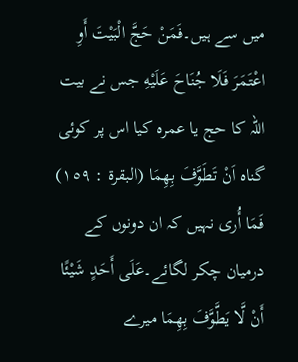میں سے ہیں۔فَمَنْ حَجَّ الْبَيْتَ أَوِ اعْتَمَرَ فَلَا جُنَاحَ عَلَيْهِ جس نے بیت اللہ کا حج یا عمرہ کیا اس پر کوئی گناہ اَنْ تَطَوَّفَ بِهِمَا (البقرة : ١٥٩) فَمَا أُرى نہیں کہ ان دونوں کے درمیان چکر لگائے۔عَلَى أَحَدٍ شَيْئًا أَنْ لَّا يَطَّوَّفَ بِهِمَا میرے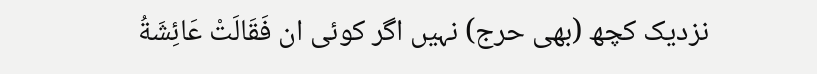نزدیک کچھ (بھی حرج) نہیں اگر کوئی ان فَقَالَتْ عَائِشَةُ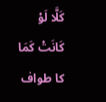كَلَّا لَوْ كَانَتْ كَمَا کا طواف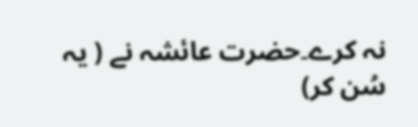نہ کرے۔حضرت عائشہ نے ( یہ سُن کر)